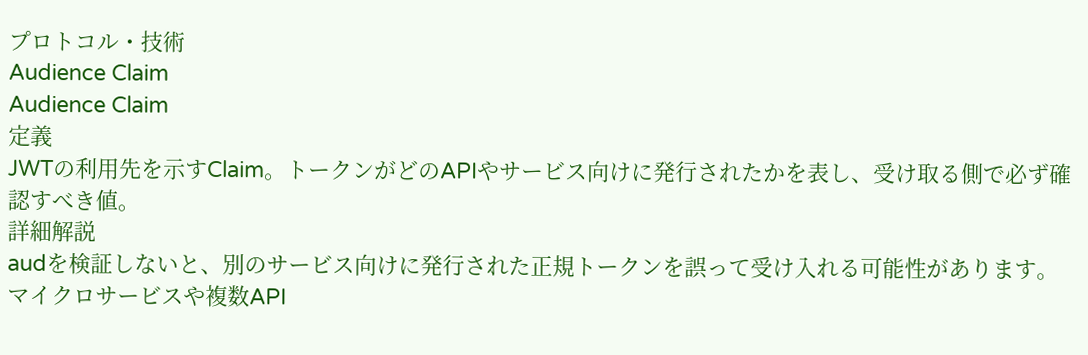プロトコル・技術
Audience Claim
Audience Claim
定義
JWTの利用先を示すClaim。トークンがどのAPIやサービス向けに発行されたかを表し、受け取る側で必ず確認すべき値。
詳細解説
audを検証しないと、別のサービス向けに発行された正規トークンを誤って受け入れる可能性があります。マイクロサービスや複数API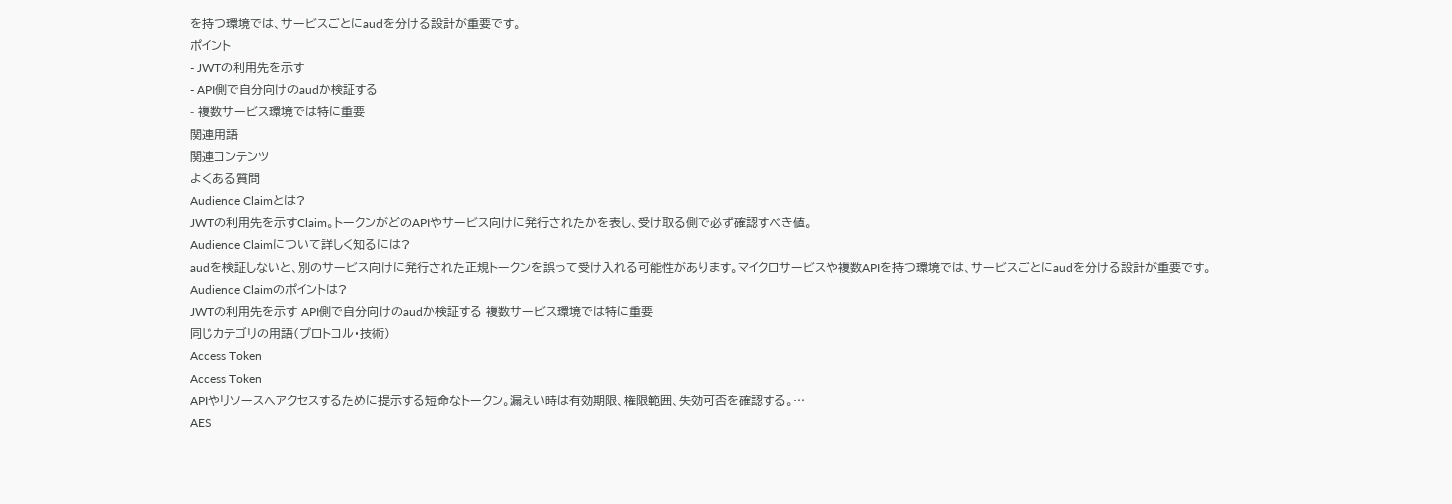を持つ環境では、サービスごとにaudを分ける設計が重要です。
ポイント
- JWTの利用先を示す
- API側で自分向けのaudか検証する
- 複数サービス環境では特に重要
関連用語
関連コンテンツ
よくある質問
Audience Claimとは?
JWTの利用先を示すClaim。トークンがどのAPIやサービス向けに発行されたかを表し、受け取る側で必ず確認すべき値。
Audience Claimについて詳しく知るには?
audを検証しないと、別のサービス向けに発行された正規トークンを誤って受け入れる可能性があります。マイクロサービスや複数APIを持つ環境では、サービスごとにaudを分ける設計が重要です。
Audience Claimのポイントは?
JWTの利用先を示す API側で自分向けのaudか検証する 複数サービス環境では特に重要
同じカテゴリの用語(プロトコル・技術)
Access Token
Access Token
APIやリソースへアクセスするために提示する短命なトークン。漏えい時は有効期限、権限範囲、失効可否を確認する。…
AES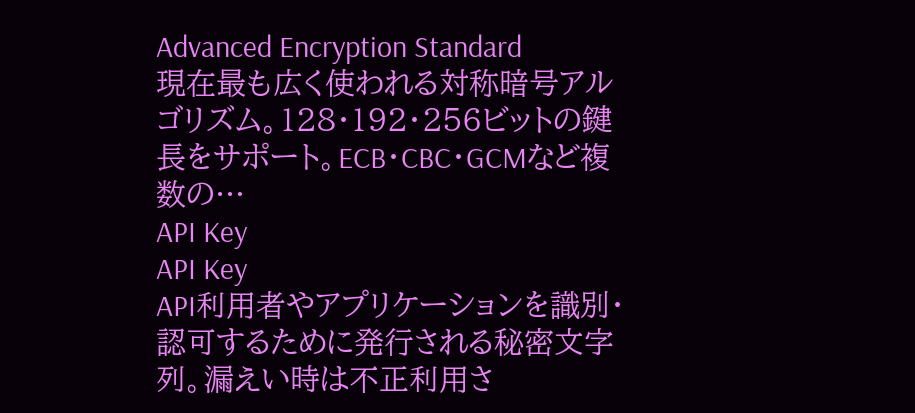Advanced Encryption Standard
現在最も広く使われる対称暗号アルゴリズム。128・192・256ビットの鍵長をサポート。ECB・CBC・GCMなど複数の…
API Key
API Key
API利用者やアプリケーションを識別・認可するために発行される秘密文字列。漏えい時は不正利用さ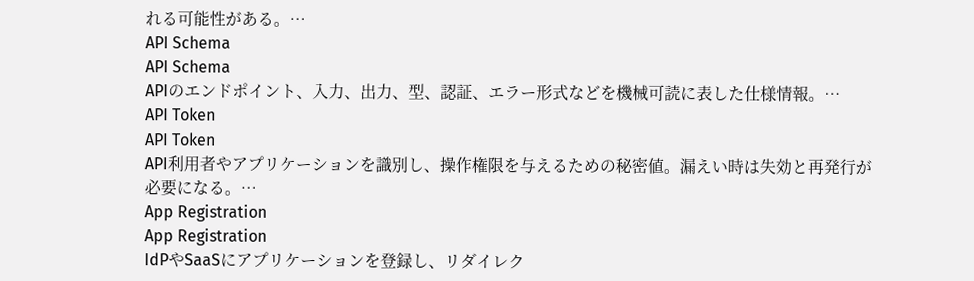れる可能性がある。…
API Schema
API Schema
APIのエンドポイント、入力、出力、型、認証、エラー形式などを機械可読に表した仕様情報。…
API Token
API Token
API利用者やアプリケーションを識別し、操作権限を与えるための秘密値。漏えい時は失効と再発行が必要になる。…
App Registration
App Registration
IdPやSaaSにアプリケーションを登録し、リダイレク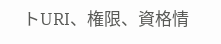トURI、権限、資格情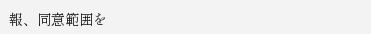報、同意範囲を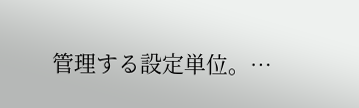管理する設定単位。…